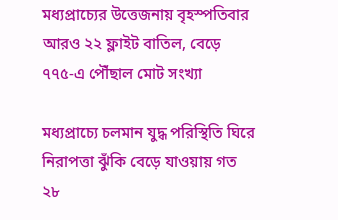মধ্যপ্রাচ্যের উত্তেজনায় বৃহস্পতিবার আরও ২২ ফ্লাইট বাতিল, বেড়ে ৭৭৫-এ পৌঁছাল মোট সংখ্যা

মধ্যপ্রাচ্যে চলমান যুদ্ধ পরিস্থিতি ঘিরে নিরাপত্তা ঝুঁকি বেড়ে যাওয়ায় গত ২৮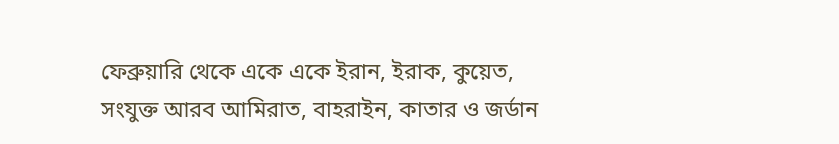ফেব্রুয়ারি থেকে একে একে ইরান, ইরাক, কুয়েত, সংযুক্ত আরব আমিরাত, বাহরাইন, কাতার ও জর্ডান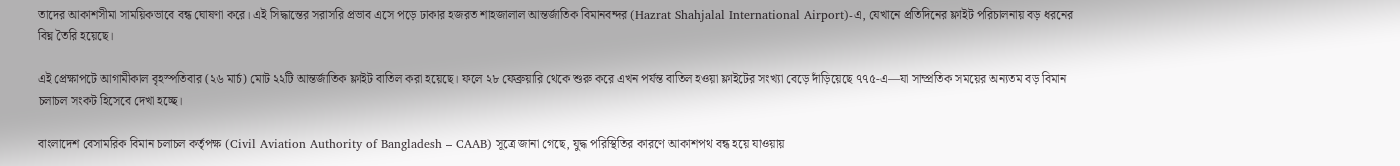তাদের আকাশসীমা সাময়িকভাবে বন্ধ ঘোষণা করে। এই সিদ্ধান্তের সরাসরি প্রভাব এসে পড়ে ঢাকার হজরত শাহজালাল আন্তর্জাতিক বিমানবন্দর (Hazrat Shahjalal International Airport)-এ, যেখানে প্রতিদিনের ফ্লাইট পরিচালনায় বড় ধরনের বিঘ্ন তৈরি হয়েছে।

এই প্রেক্ষাপটে আগামীকাল বৃহস্পতিবার (২৬ মার্চ) মোট ২২টি আন্তর্জাতিক ফ্লাইট বাতিল করা হয়েছে। ফলে ২৮ ফেব্রুয়ারি থেকে শুরু করে এখন পর্যন্ত বাতিল হওয়া ফ্লাইটের সংখ্যা বেড়ে দাঁড়িয়েছে ৭৭৫-এ—যা সাম্প্রতিক সময়ের অন্যতম বড় বিমান চলাচল সংকট হিসেবে দেখা হচ্ছে।

বাংলাদেশ বেসামরিক বিমান চলাচল কর্তৃপক্ষ (Civil Aviation Authority of Bangladesh – CAAB) সূত্রে জানা গেছে, যুদ্ধ পরিস্থিতির কারণে আকাশপথ বন্ধ হয়ে যাওয়ায়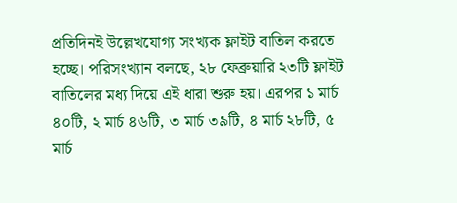প্রতিদিনই উল্লেখযোগ্য সংখ্যক ফ্লাইট বাতিল করতে হচ্ছে। পরিসংখ্যান বলছে, ২৮ ফেব্রুয়ারি ২৩টি ফ্লাইট বাতিলের মধ্য দিয়ে এই ধারা শুরু হয়। এরপর ১ মার্চ ৪০টি, ২ মার্চ ৪৬টি, ৩ মার্চ ৩৯টি, ৪ মার্চ ২৮টি, ৫ মার্চ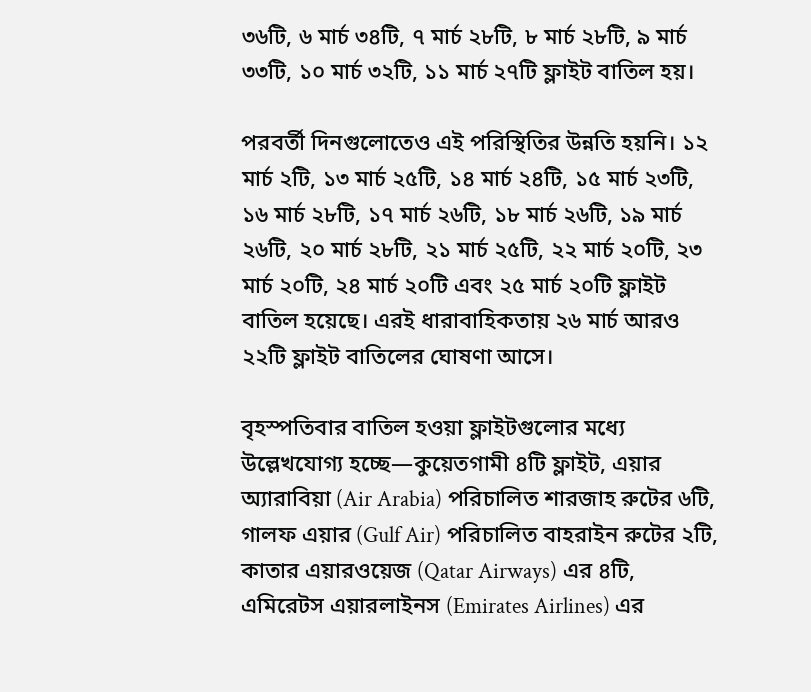৩৬টি, ৬ মার্চ ৩৪টি, ৭ মার্চ ২৮টি, ৮ মার্চ ২৮টি, ৯ মার্চ ৩৩টি, ১০ মার্চ ৩২টি, ১১ মার্চ ২৭টি ফ্লাইট বাতিল হয়।

পরবর্তী দিনগুলোতেও এই পরিস্থিতির উন্নতি হয়নি। ১২ মার্চ ২টি, ১৩ মার্চ ২৫টি, ১৪ মার্চ ২৪টি, ১৫ মার্চ ২৩টি, ১৬ মার্চ ২৮টি, ১৭ মার্চ ২৬টি, ১৮ মার্চ ২৬টি, ১৯ মার্চ ২৬টি, ২০ মার্চ ২৮টি, ২১ মার্চ ২৫টি, ২২ মার্চ ২০টি, ২৩ মার্চ ২০টি, ২৪ মার্চ ২০টি এবং ২৫ মার্চ ২০টি ফ্লাইট বাতিল হয়েছে। এরই ধারাবাহিকতায় ২৬ মার্চ আরও ২২টি ফ্লাইট বাতিলের ঘোষণা আসে।

বৃহস্পতিবার বাতিল হওয়া ফ্লাইটগুলোর মধ্যে উল্লেখযোগ্য হচ্ছে—কুয়েতগামী ৪টি ফ্লাইট, এয়ার অ্যারাবিয়া (Air Arabia) পরিচালিত শারজাহ রুটের ৬টি, গালফ এয়ার (Gulf Air) পরিচালিত বাহরাইন রুটের ২টি, কাতার এয়ারওয়েজ (Qatar Airways) এর ৪টি, এমিরেটস এয়ারলাইনস (Emirates Airlines) এর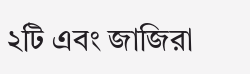২টি এবং জাজিরা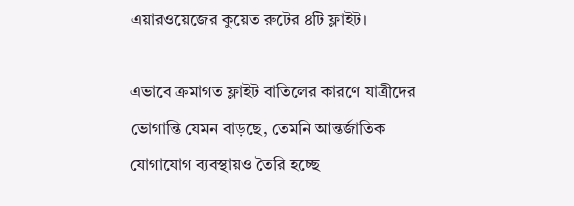এয়ারওয়েজের কুয়েত রুটের ৪টি ফ্লাইট।

এভাবে ক্রমাগত ফ্লাইট বাতিলের কারণে যাত্রীদের ভোগান্তি যেমন বাড়ছে, তেমনি আন্তর্জাতিক যোগাযোগ ব্যবস্থায়ও তৈরি হচ্ছে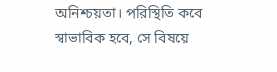অনিশ্চয়তা। পরিস্থিতি কবে স্বাভাবিক হবে, সে বিষয়ে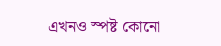এখনও স্পষ্ট কোনো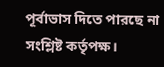পূর্বাভাস দিতে পারছে না সংশ্লিষ্ট কর্তৃপক্ষ।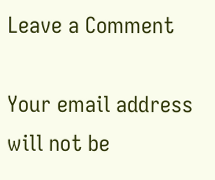Leave a Comment

Your email address will not be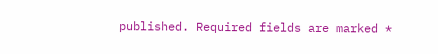published. Required fields are marked *